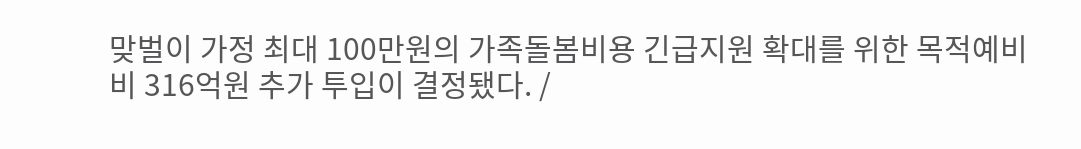맞벌이 가정 최대 100만원의 가족돌봄비용 긴급지원 확대를 위한 목적예비비 316억원 추가 투입이 결정됐다. /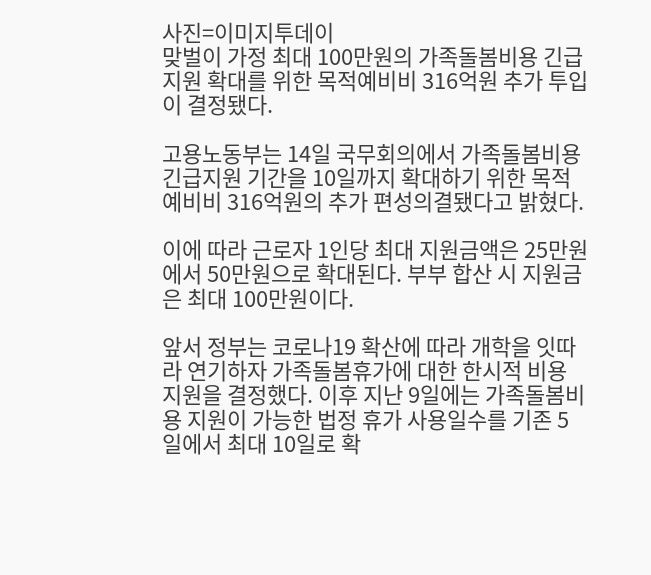사진=이미지투데이
맞벌이 가정 최대 100만원의 가족돌봄비용 긴급지원 확대를 위한 목적예비비 316억원 추가 투입이 결정됐다.

고용노동부는 14일 국무회의에서 가족돌봄비용 긴급지원 기간을 10일까지 확대하기 위한 목적예비비 316억원의 추가 편성의결됐다고 밝혔다.

이에 따라 근로자 1인당 최대 지원금액은 25만원에서 50만원으로 확대된다. 부부 합산 시 지원금은 최대 100만원이다.

앞서 정부는 코로나19 확산에 따라 개학을 잇따라 연기하자 가족돌봄휴가에 대한 한시적 비용 지원을 결정했다. 이후 지난 9일에는 가족돌봄비용 지원이 가능한 법정 휴가 사용일수를 기존 5일에서 최대 10일로 확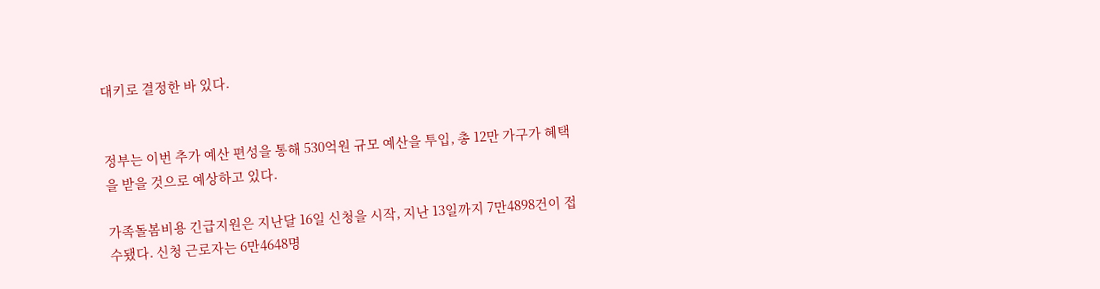대키로 결정한 바 있다.


정부는 이번 추가 예산 편성을 통해 530억원 규모 예산을 투입, 총 12만 가구가 혜택을 받을 것으로 예상하고 있다.

가족돌봄비용 긴급지원은 지난달 16일 신청을 시작, 지난 13일까지 7만4898건이 접수됐다. 신청 근로자는 6만4648명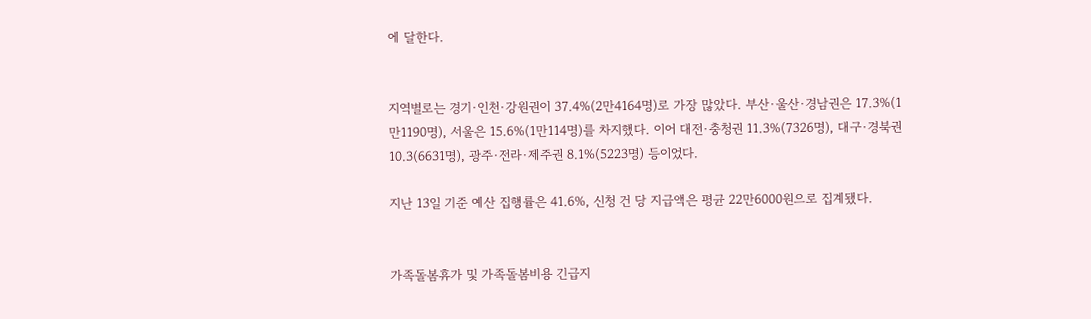에 달한다.


지역별로는 경기·인천·강원권이 37.4%(2만4164명)로 가장 많았다. 부산·울산·경남권은 17.3%(1만1190명), 서울은 15.6%(1만114명)를 차지했다. 이어 대전·충청권 11.3%(7326명), 대구·경북권 10.3(6631명), 광주·전라·제주권 8.1%(5223명) 등이었다.

지난 13일 기준 예산 집행률은 41.6%, 신청 건 당 지급액은 평균 22만6000원으로 집계됐다.


가족돌봄휴가 및 가족돌봄비용 긴급지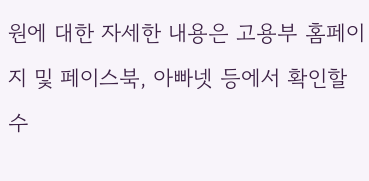원에 대한 자세한 내용은 고용부 홈페이지 및 페이스북, 아빠넷 등에서 확인할 수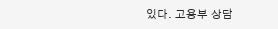있다. 고용부 상담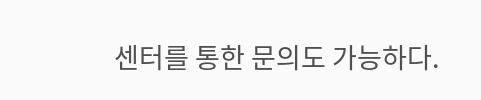센터를 통한 문의도 가능하다.